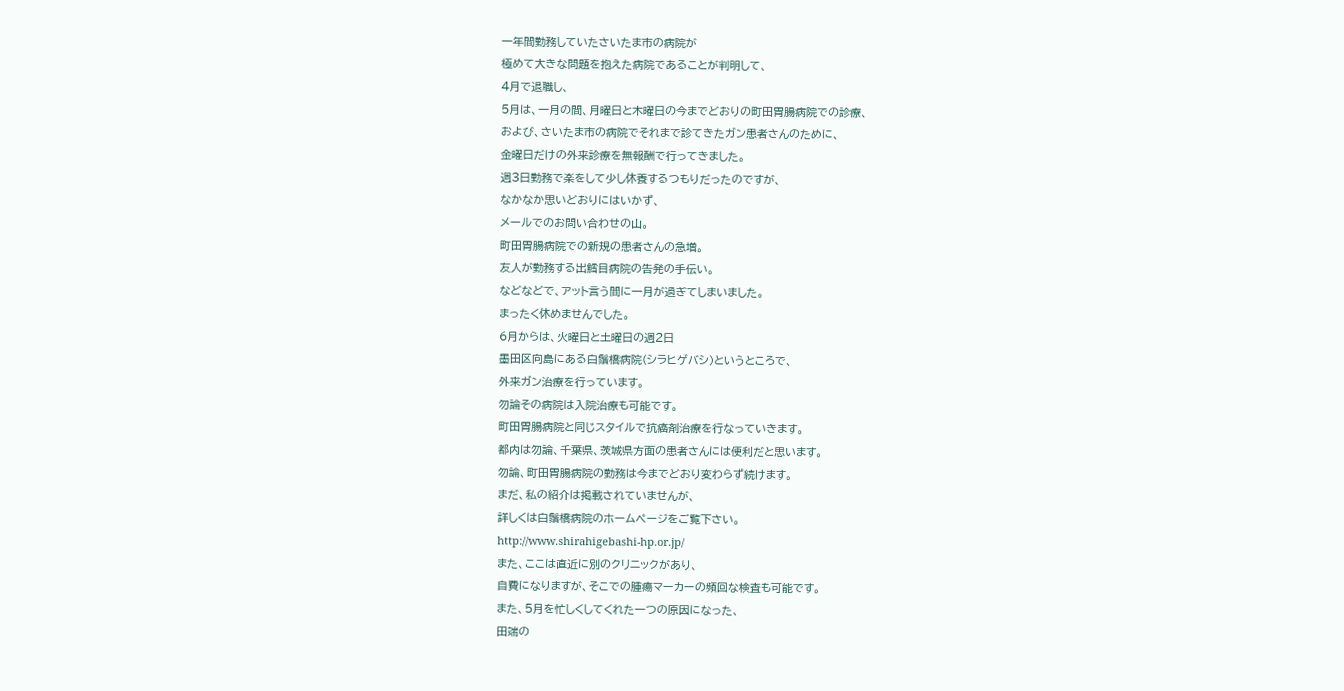一年間勤務していたさいたま市の病院が
極めて大きな問題を抱えた病院であることが判明して、
4月で退職し、
5月は、一月の間、月曜日と木曜日の今までどおりの町田胃腸病院での診療、
および、さいたま市の病院でそれまで診てきたガン患者さんのために、
金曜日だけの外来診療を無報酬で行ってきました。
週3日勤務で楽をして少し休養するつもりだったのですが、
なかなか思いどおりにはいかず、
メールでのお問い合わせの山。
町田胃腸病院での新規の患者さんの急増。
友人が勤務する出鱈目病院の告発の手伝い。
などなどで、アット言う間に一月が過ぎてしまいました。
まったく休めませんでした。
6月からは、火曜日と土曜日の週2日
墨田区向島にある白鬚橋病院(シラヒゲバシ)というところで、
外来ガン治療を行っています。
勿論その病院は入院治療も可能です。
町田胃腸病院と同じスタイルで抗癌剤治療を行なっていきます。
都内は勿論、千葉県、茨城県方面の患者さんには便利だと思います。
勿論、町田胃腸病院の勤務は今までどおり変わらず続けます。
まだ、私の紹介は掲載されていませんが、
詳しくは白鬚橋病院のホームページをご覧下さい。
http://www.shirahigebashi-hp.or.jp/
また、ここは直近に別のクリニックがあり、
自費になりますが、そこでの腫瘍マーカーの頻回な検査も可能です。
また、5月を忙しくしてくれた一つの原因になった、
田端の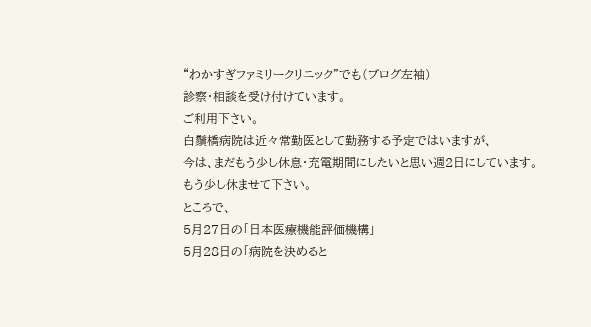“わかすぎファミリークリニック”でも(ブログ左袖)
診察・相談を受け付けています。
ご利用下さい。
白鬚橋病院は近々常勤医として勤務する予定ではいますが、
今は、まだもう少し休息・充電期間にしたいと思い週2日にしています。
もう少し休ませて下さい。
ところで、
5月27日の「日本医療機能評価機構」
5月28日の「病院を決めると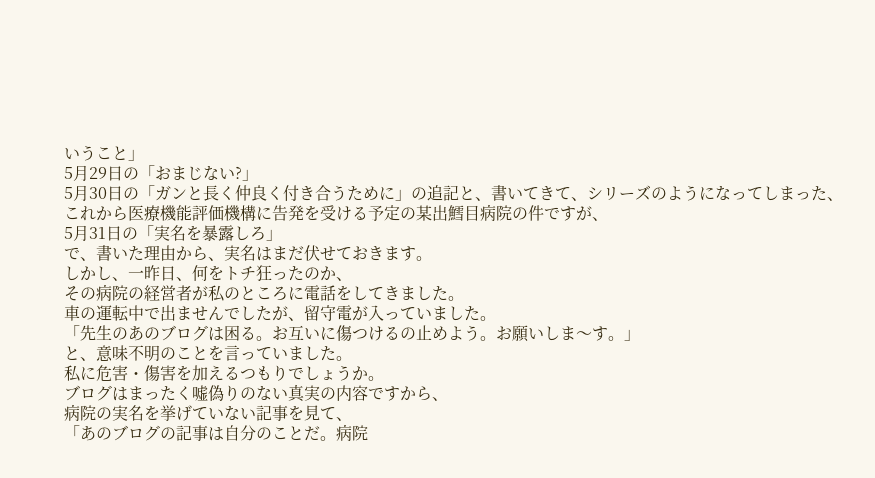いうこと」
5月29日の「おまじない?」
5月30日の「ガンと長く仲良く付き合うために」の追記と、書いてきて、シリーズのようになってしまった、
これから医療機能評価機構に告発を受ける予定の某出鱈目病院の件ですが、
5月31日の「実名を暴露しろ」
で、書いた理由から、実名はまだ伏せておきます。
しかし、一昨日、何をトチ狂ったのか、
その病院の経営者が私のところに電話をしてきました。
車の運転中で出ませんでしたが、留守電が入っていました。
「先生のあのブログは困る。お互いに傷つけるの止めよう。お願いしま〜す。」
と、意味不明のことを言っていました。
私に危害・傷害を加えるつもりでしょうか。
ブログはまったく嘘偽りのない真実の内容ですから、
病院の実名を挙げていない記事を見て、
「あのブログの記事は自分のことだ。病院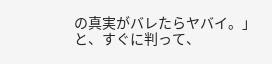の真実がバレたらヤバイ。」
と、すぐに判って、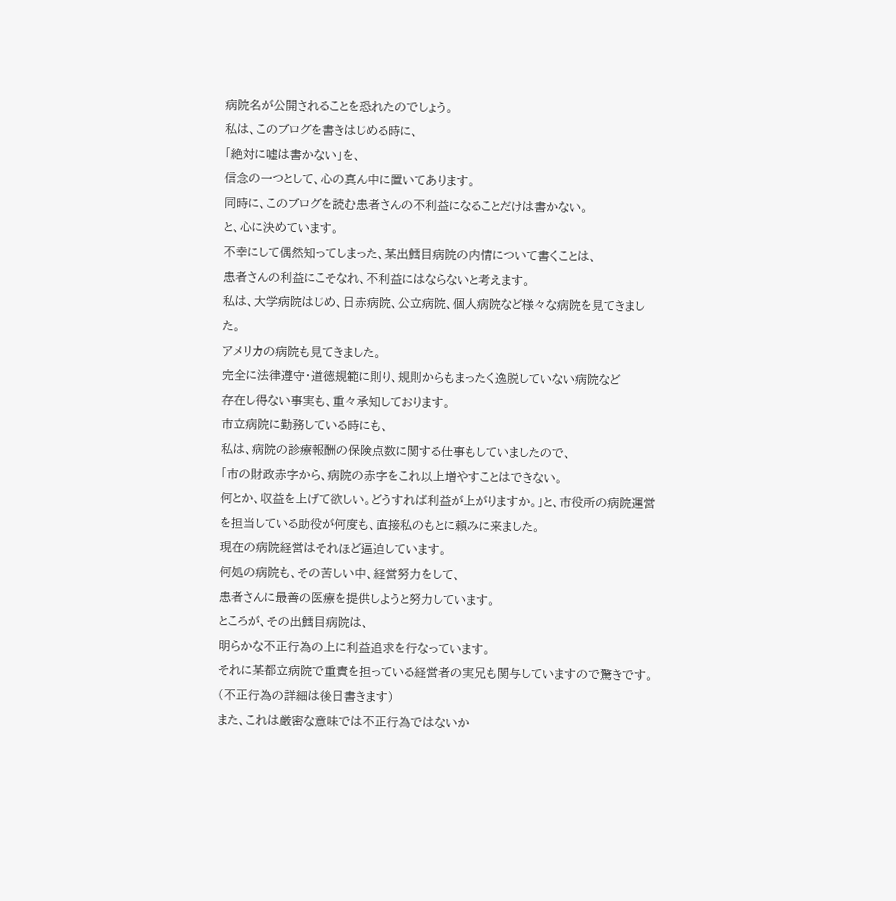病院名が公開されることを恐れたのでしょう。
私は、このブログを書きはじめる時に、
「絶対に嘘は書かない」を、
信念の一つとして、心の真ん中に置いてあります。
同時に、このブログを読む患者さんの不利益になることだけは書かない。
と、心に決めています。
不幸にして偶然知ってしまった、某出鱈目病院の内情について書くことは、
患者さんの利益にこそなれ、不利益にはならないと考えます。
私は、大学病院はじめ、日赤病院、公立病院、個人病院など様々な病院を見てきました。
アメリカの病院も見てきました。
完全に法律遵守・道徳規範に則り、規則からもまったく逸脱していない病院など
存在し得ない事実も、重々承知しております。
市立病院に勤務している時にも、
私は、病院の診療報酬の保険点数に関する仕事もしていましたので、
「市の財政赤字から、病院の赤字をこれ以上増やすことはできない。
何とか、収益を上げて欲しい。どうすれば利益が上がりますか。」と、市役所の病院運営を担当している助役が何度も、直接私のもとに頼みに来ました。
現在の病院経営はそれほど逼迫しています。
何処の病院も、その苦しい中、経営努力をして、
患者さんに最善の医療を提供しようと努力しています。
ところが、その出鱈目病院は、
明らかな不正行為の上に利益追求を行なっています。
それに某都立病院で重責を担っている経営者の実兄も関与していますので驚きです。
(不正行為の詳細は後日書きます)
また、これは厳密な意味では不正行為ではないか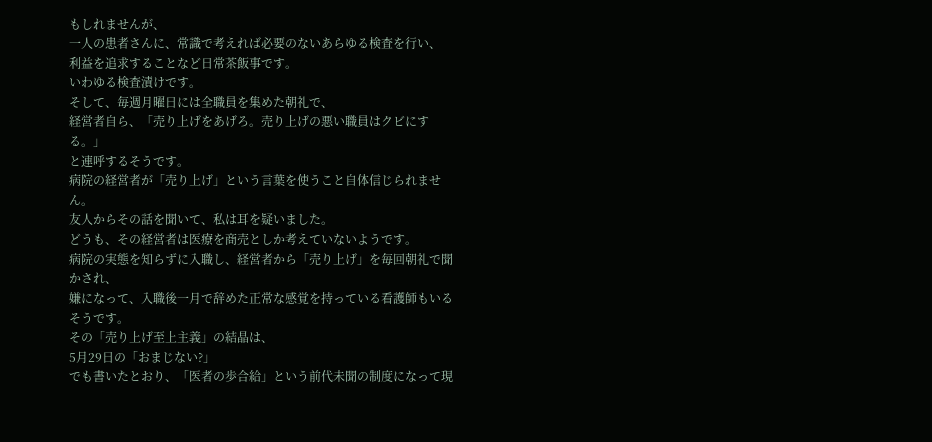もしれませんが、
一人の患者さんに、常識で考えれば必要のないあらゆる検査を行い、
利益を追求することなど日常茶飯事です。
いわゆる検査漬けです。
そして、毎週月曜日には全職員を集めた朝礼で、
経営者自ら、「売り上げをあげろ。売り上げの悪い職員はクビにする。」
と連呼するそうです。
病院の経営者が「売り上げ」という言葉を使うこと自体信じられません。
友人からその話を聞いて、私は耳を疑いました。
どうも、その経営者は医療を商売としか考えていないようです。
病院の実態を知らずに入職し、経営者から「売り上げ」を毎回朝礼で聞かされ、
嫌になって、入職後一月で辞めた正常な感覚を持っている看護師もいるそうです。
その「売り上げ至上主義」の結晶は、
5月29日の「おまじない?」
でも書いたとおり、「医者の歩合給」という前代未聞の制度になって現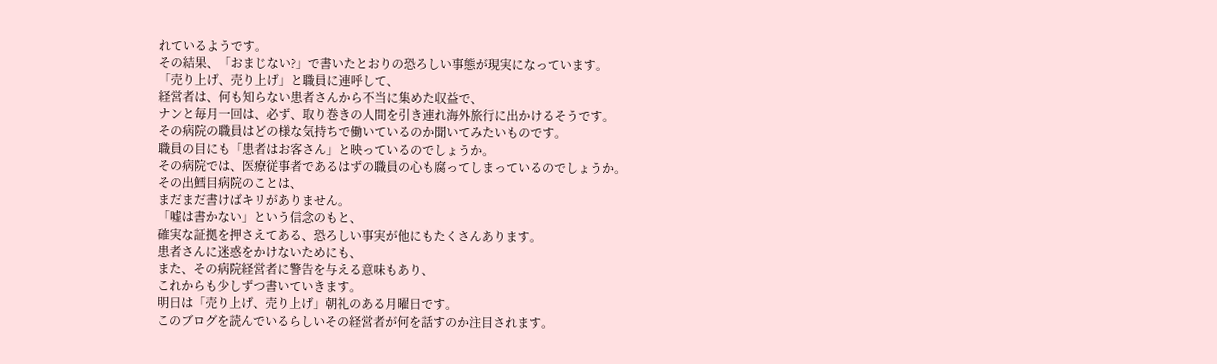れているようです。
その結果、「おまじない?」で書いたとおりの恐ろしい事態が現実になっています。
「売り上げ、売り上げ」と職員に連呼して、
経営者は、何も知らない患者さんから不当に集めた収益で、
ナンと毎月一回は、必ず、取り巻きの人間を引き連れ海外旅行に出かけるそうです。
その病院の職員はどの様な気持ちで働いているのか聞いてみたいものです。
職員の目にも「患者はお客さん」と映っているのでしょうか。
その病院では、医療従事者であるはずの職員の心も腐ってしまっているのでしょうか。
その出鱈目病院のことは、
まだまだ書けばキリがありません。
「嘘は書かない」という信念のもと、
確実な証拠を押さえてある、恐ろしい事実が他にもたくさんあります。
患者さんに迷惑をかけないためにも、
また、その病院経営者に警告を与える意味もあり、
これからも少しずつ書いていきます。
明日は「売り上げ、売り上げ」朝礼のある月曜日です。
このブログを読んでいるらしいその経営者が何を話すのか注目されます。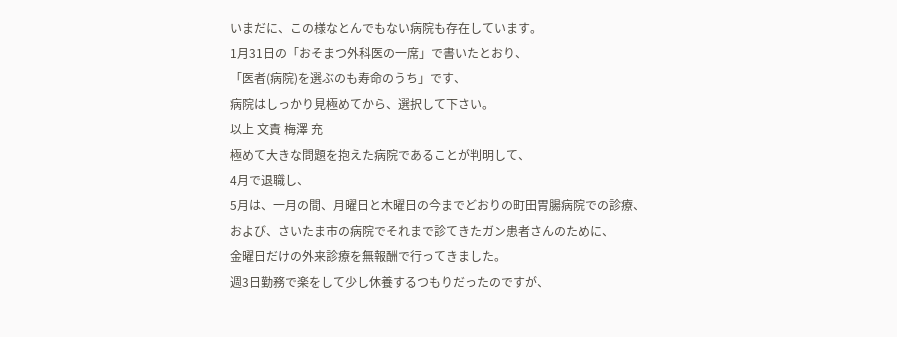いまだに、この様なとんでもない病院も存在しています。
1月31日の「おそまつ外科医の一席」で書いたとおり、
「医者(病院)を選ぶのも寿命のうち」です、
病院はしっかり見極めてから、選択して下さい。
以上 文責 梅澤 充
極めて大きな問題を抱えた病院であることが判明して、
4月で退職し、
5月は、一月の間、月曜日と木曜日の今までどおりの町田胃腸病院での診療、
および、さいたま市の病院でそれまで診てきたガン患者さんのために、
金曜日だけの外来診療を無報酬で行ってきました。
週3日勤務で楽をして少し休養するつもりだったのですが、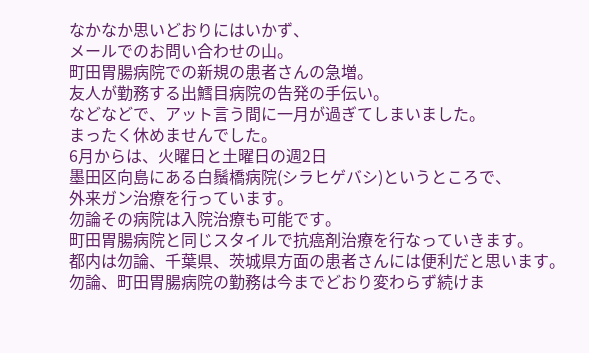なかなか思いどおりにはいかず、
メールでのお問い合わせの山。
町田胃腸病院での新規の患者さんの急増。
友人が勤務する出鱈目病院の告発の手伝い。
などなどで、アット言う間に一月が過ぎてしまいました。
まったく休めませんでした。
6月からは、火曜日と土曜日の週2日
墨田区向島にある白鬚橋病院(シラヒゲバシ)というところで、
外来ガン治療を行っています。
勿論その病院は入院治療も可能です。
町田胃腸病院と同じスタイルで抗癌剤治療を行なっていきます。
都内は勿論、千葉県、茨城県方面の患者さんには便利だと思います。
勿論、町田胃腸病院の勤務は今までどおり変わらず続けま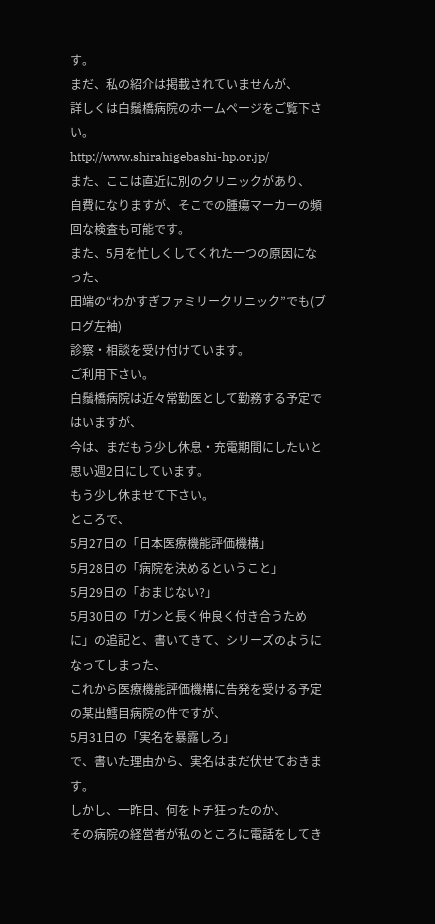す。
まだ、私の紹介は掲載されていませんが、
詳しくは白鬚橋病院のホームページをご覧下さい。
http://www.shirahigebashi-hp.or.jp/
また、ここは直近に別のクリニックがあり、
自費になりますが、そこでの腫瘍マーカーの頻回な検査も可能です。
また、5月を忙しくしてくれた一つの原因になった、
田端の“わかすぎファミリークリニック”でも(ブログ左袖)
診察・相談を受け付けています。
ご利用下さい。
白鬚橋病院は近々常勤医として勤務する予定ではいますが、
今は、まだもう少し休息・充電期間にしたいと思い週2日にしています。
もう少し休ませて下さい。
ところで、
5月27日の「日本医療機能評価機構」
5月28日の「病院を決めるということ」
5月29日の「おまじない?」
5月30日の「ガンと長く仲良く付き合うために」の追記と、書いてきて、シリーズのようになってしまった、
これから医療機能評価機構に告発を受ける予定の某出鱈目病院の件ですが、
5月31日の「実名を暴露しろ」
で、書いた理由から、実名はまだ伏せておきます。
しかし、一昨日、何をトチ狂ったのか、
その病院の経営者が私のところに電話をしてき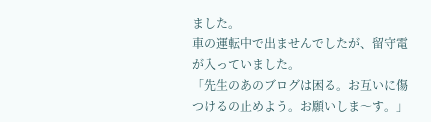ました。
車の運転中で出ませんでしたが、留守電が入っていました。
「先生のあのブログは困る。お互いに傷つけるの止めよう。お願いしま〜す。」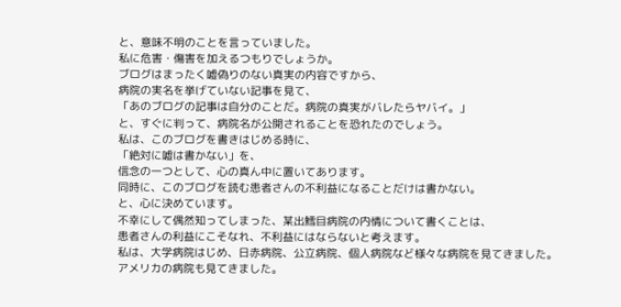と、意味不明のことを言っていました。
私に危害・傷害を加えるつもりでしょうか。
ブログはまったく嘘偽りのない真実の内容ですから、
病院の実名を挙げていない記事を見て、
「あのブログの記事は自分のことだ。病院の真実がバレたらヤバイ。」
と、すぐに判って、病院名が公開されることを恐れたのでしょう。
私は、このブログを書きはじめる時に、
「絶対に嘘は書かない」を、
信念の一つとして、心の真ん中に置いてあります。
同時に、このブログを読む患者さんの不利益になることだけは書かない。
と、心に決めています。
不幸にして偶然知ってしまった、某出鱈目病院の内情について書くことは、
患者さんの利益にこそなれ、不利益にはならないと考えます。
私は、大学病院はじめ、日赤病院、公立病院、個人病院など様々な病院を見てきました。
アメリカの病院も見てきました。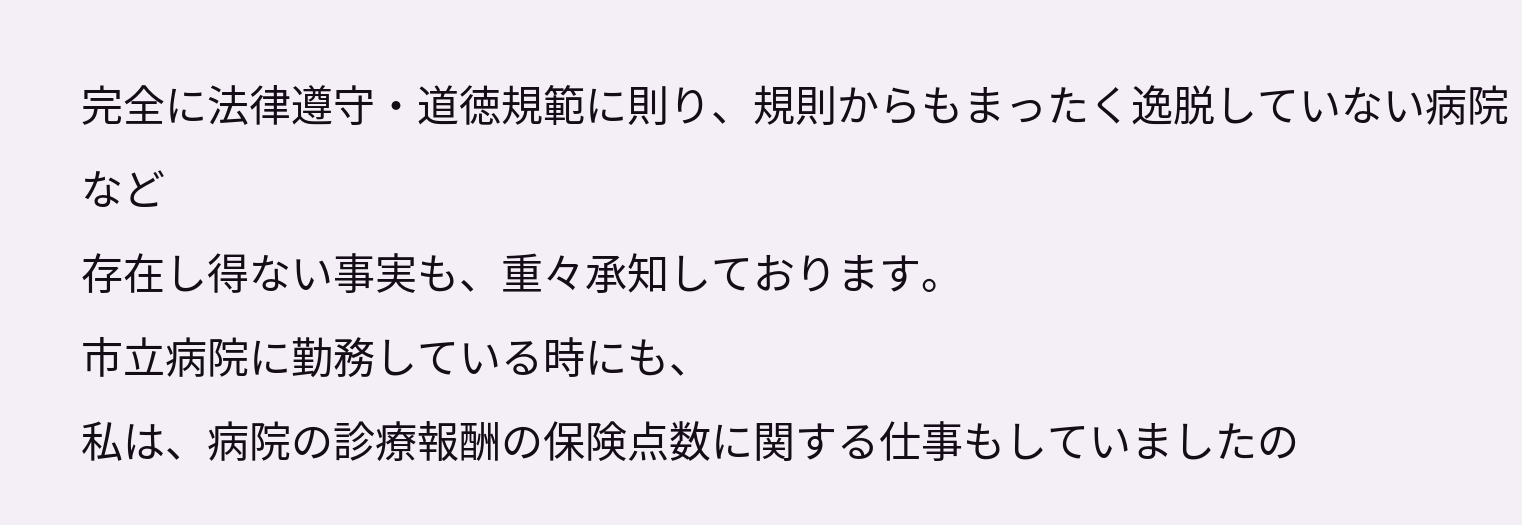完全に法律遵守・道徳規範に則り、規則からもまったく逸脱していない病院など
存在し得ない事実も、重々承知しております。
市立病院に勤務している時にも、
私は、病院の診療報酬の保険点数に関する仕事もしていましたの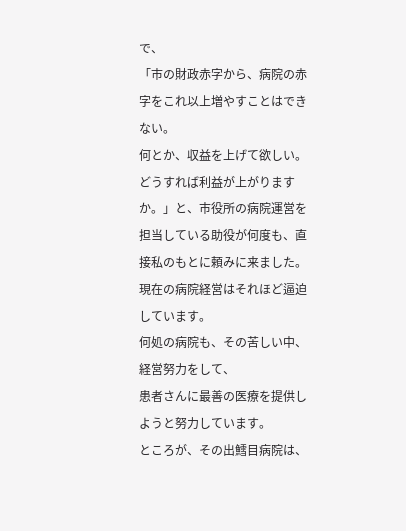で、
「市の財政赤字から、病院の赤字をこれ以上増やすことはできない。
何とか、収益を上げて欲しい。どうすれば利益が上がりますか。」と、市役所の病院運営を担当している助役が何度も、直接私のもとに頼みに来ました。
現在の病院経営はそれほど逼迫しています。
何処の病院も、その苦しい中、経営努力をして、
患者さんに最善の医療を提供しようと努力しています。
ところが、その出鱈目病院は、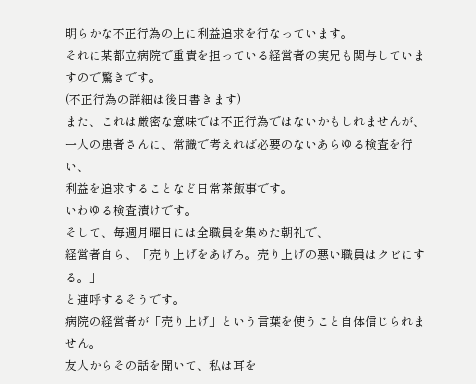明らかな不正行為の上に利益追求を行なっています。
それに某都立病院で重責を担っている経営者の実兄も関与していますので驚きです。
(不正行為の詳細は後日書きます)
また、これは厳密な意味では不正行為ではないかもしれませんが、
一人の患者さんに、常識で考えれば必要のないあらゆる検査を行い、
利益を追求することなど日常茶飯事です。
いわゆる検査漬けです。
そして、毎週月曜日には全職員を集めた朝礼で、
経営者自ら、「売り上げをあげろ。売り上げの悪い職員はクビにする。」
と連呼するそうです。
病院の経営者が「売り上げ」という言葉を使うこと自体信じられません。
友人からその話を聞いて、私は耳を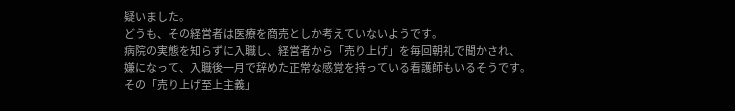疑いました。
どうも、その経営者は医療を商売としか考えていないようです。
病院の実態を知らずに入職し、経営者から「売り上げ」を毎回朝礼で聞かされ、
嫌になって、入職後一月で辞めた正常な感覚を持っている看護師もいるそうです。
その「売り上げ至上主義」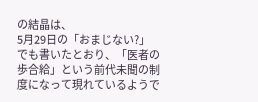の結晶は、
5月29日の「おまじない?」
でも書いたとおり、「医者の歩合給」という前代未聞の制度になって現れているようで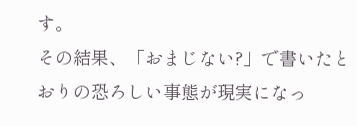す。
その結果、「おまじない?」で書いたとおりの恐ろしい事態が現実になっ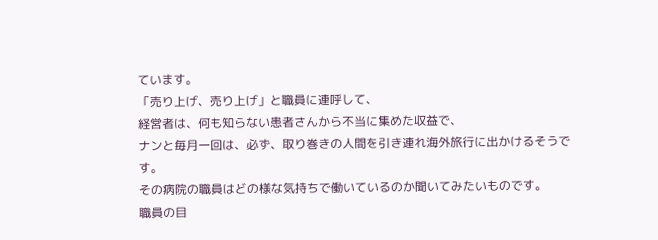ています。
「売り上げ、売り上げ」と職員に連呼して、
経営者は、何も知らない患者さんから不当に集めた収益で、
ナンと毎月一回は、必ず、取り巻きの人間を引き連れ海外旅行に出かけるそうです。
その病院の職員はどの様な気持ちで働いているのか聞いてみたいものです。
職員の目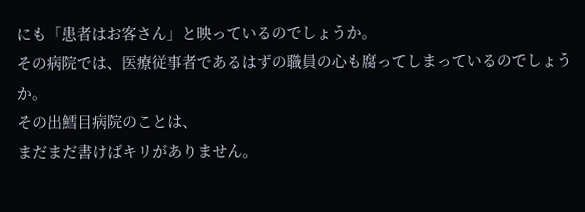にも「患者はお客さん」と映っているのでしょうか。
その病院では、医療従事者であるはずの職員の心も腐ってしまっているのでしょうか。
その出鱈目病院のことは、
まだまだ書けばキリがありません。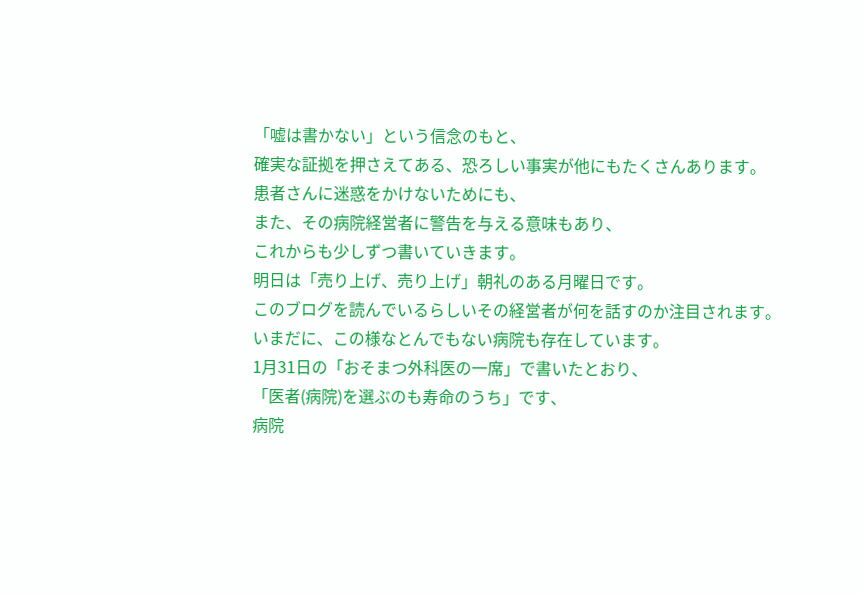「嘘は書かない」という信念のもと、
確実な証拠を押さえてある、恐ろしい事実が他にもたくさんあります。
患者さんに迷惑をかけないためにも、
また、その病院経営者に警告を与える意味もあり、
これからも少しずつ書いていきます。
明日は「売り上げ、売り上げ」朝礼のある月曜日です。
このブログを読んでいるらしいその経営者が何を話すのか注目されます。
いまだに、この様なとんでもない病院も存在しています。
1月31日の「おそまつ外科医の一席」で書いたとおり、
「医者(病院)を選ぶのも寿命のうち」です、
病院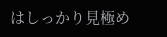はしっかり見極め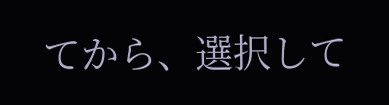てから、選択して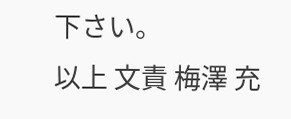下さい。
以上 文責 梅澤 充